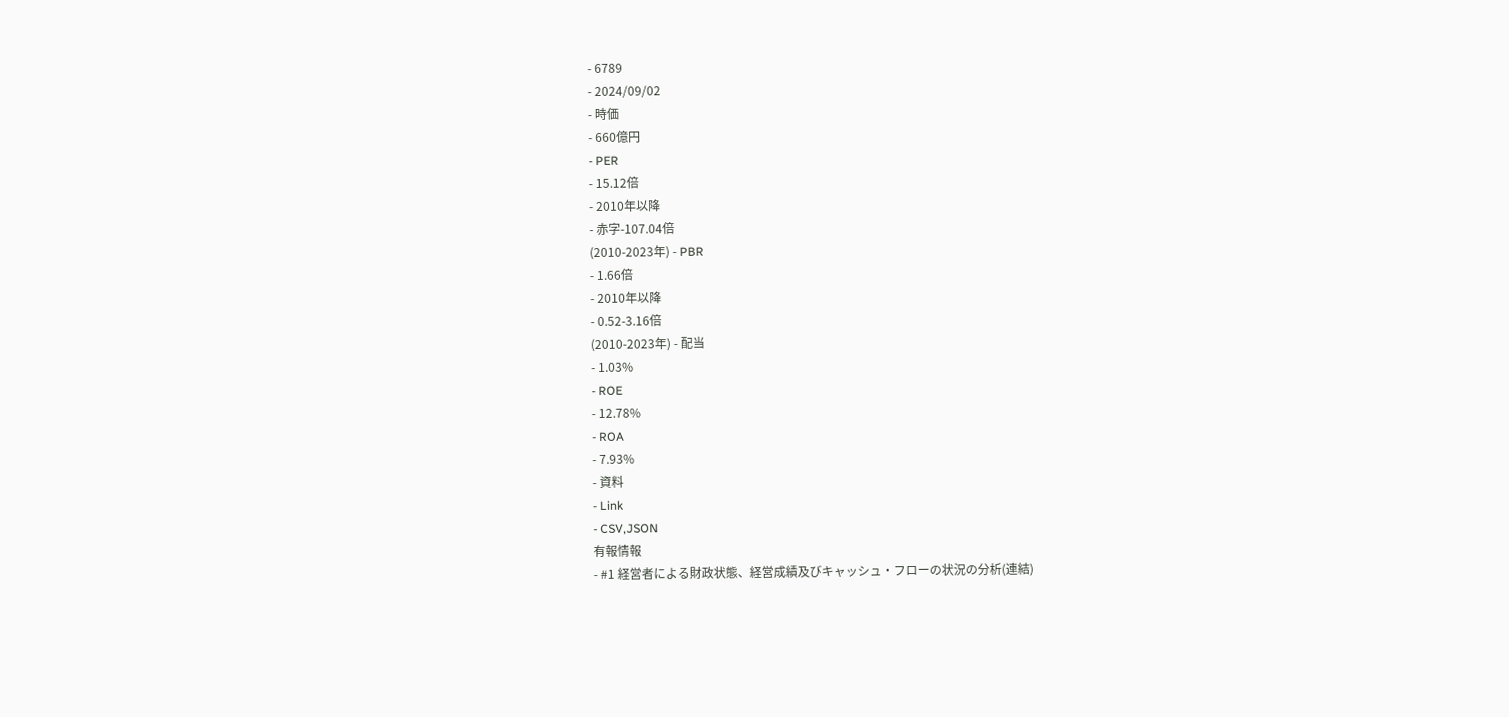- 6789
- 2024/09/02
- 時価
- 660億円
- PER
- 15.12倍
- 2010年以降
- 赤字-107.04倍
(2010-2023年) - PBR
- 1.66倍
- 2010年以降
- 0.52-3.16倍
(2010-2023年) - 配当
- 1.03%
- ROE
- 12.78%
- ROA
- 7.93%
- 資料
- Link
- CSV,JSON
有報情報
- #1 経営者による財政状態、経営成績及びキャッシュ・フローの状況の分析(連結)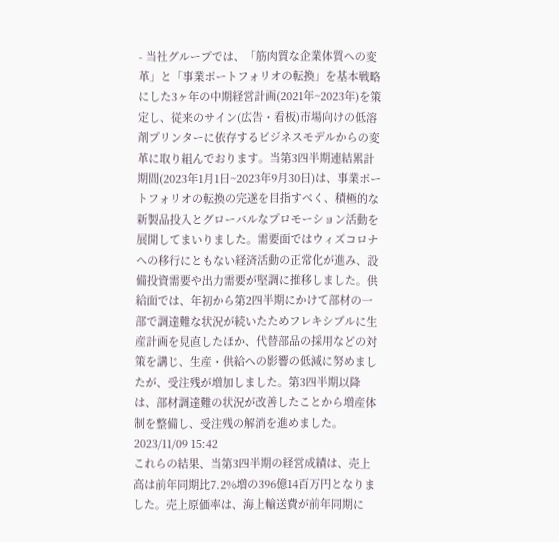- 当社グループでは、「筋肉質な企業体質への変革」と「事業ポートフォリオの転換」を基本戦略にした3ヶ年の中期経営計画(2021年~2023年)を策定し、従来のサイン(広告・看板)市場向けの低溶剤プリンターに依存するビジネスモデルからの変革に取り組んでおります。当第3四半期連結累計期間(2023年1月1日~2023年9月30日)は、事業ポートフォリオの転換の完遂を目指すべく、積極的な新製品投入とグローバルなプロモーション活動を展開してまいりました。需要面ではウィズコロナへの移行にともない経済活動の正常化が進み、設備投資需要や出力需要が堅調に推移しました。供給面では、年初から第2四半期にかけて部材の一部で調達難な状況が続いたためフレキシブルに生産計画を見直したほか、代替部品の採用などの対策を講じ、生産・供給への影響の低減に努めましたが、受注残が増加しました。第3四半期以降は、部材調達難の状況が改善したことから増産体制を整備し、受注残の解消を進めました。2023/11/09 15:42
これらの結果、当第3四半期の経営成績は、売上高は前年同期比7.2%増の396億14百万円となりました。売上原価率は、海上輸送費が前年同期に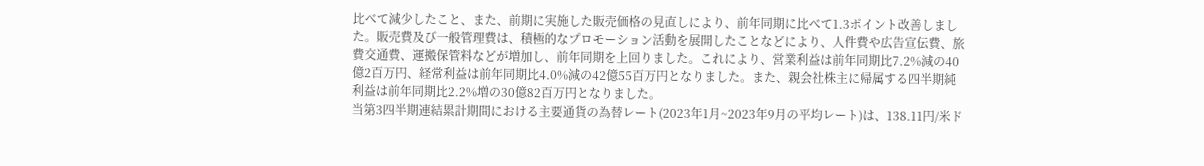比べて減少したこと、また、前期に実施した販売価格の見直しにより、前年同期に比べて1.3ポイント改善しました。販売費及び一般管理費は、積極的なプロモーション活動を展開したことなどにより、人件費や広告宣伝費、旅費交通費、運搬保管料などが増加し、前年同期を上回りました。これにより、営業利益は前年同期比7.2%減の40億2百万円、経常利益は前年同期比4.0%減の42億55百万円となりました。また、親会社株主に帰属する四半期純利益は前年同期比2.2%増の30億82百万円となりました。
当第3四半期連結累計期間における主要通貨の為替レート(2023年1月~2023年9月の平均レート)は、138.11円/米ド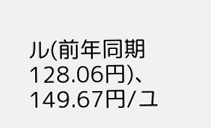ル(前年同期128.06円)、149.67円/ユ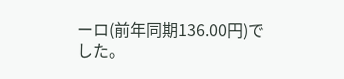ーロ(前年同期136.00円)でした。